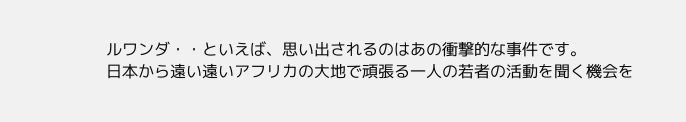ルワンダ・・といえば、思い出されるのはあの衝撃的な事件です。
日本から遠い遠いアフリカの大地で頑張る一人の若者の活動を聞く機会を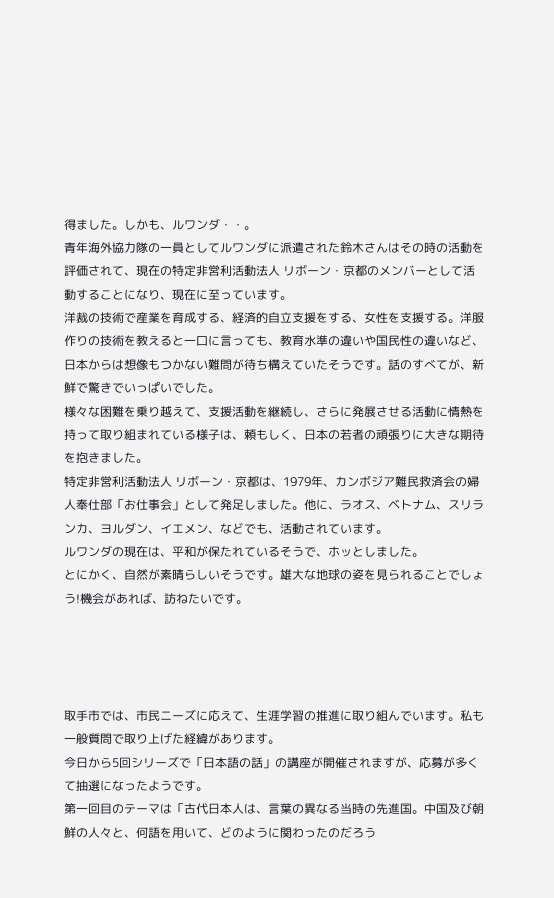得ました。しかも、ルワンダ・・。
青年海外協力隊の一員としてルワンダに派遣された鈴木さんはその時の活動を評価されて、現在の特定非営利活動法人 リボーン・京都のメンバーとして活動することになり、現在に至っています。
洋裁の技術で産業を育成する、経済的自立支援をする、女性を支援する。洋服作りの技術を教えると一口に言っても、教育水準の違いや国民性の違いなど、日本からは想像もつかない難問が待ち構えていたそうです。話のすべてが、新鮮で驚きでいっぱいでした。
様々な困難を乗り越えて、支援活動を継続し、さらに発展させる活動に情熱を持って取り組まれている様子は、頼もしく、日本の若者の頑張りに大きな期待を抱きました。
特定非営利活動法人 リボーン・京都は、1979年、カンボジア難民救済会の婦人奉仕部「お仕事会」として発足しました。他に、ラオス、ベトナム、スリランカ、ヨルダン、イエメン、などでも、活動されています。
ルワンダの現在は、平和が保たれているそうで、ホッとしました。
とにかく、自然が素晴らしいそうです。雄大な地球の姿を見られることでしょう!機会があれば、訪ねたいです。




取手市では、市民ニーズに応えて、生涯学習の推進に取り組んでいます。私も一般質問で取り上げた経緯があります。
今日から5回シリーズで「日本語の話」の講座が開催されますが、応募が多くて抽選になったようです。
第一回目のテーマは「古代日本人は、言葉の異なる当時の先進国。中国及び朝鮮の人々と、何語を用いて、どのように関わったのだろう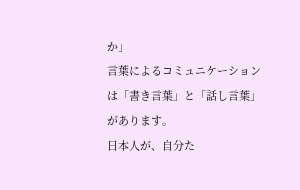か」
言葉によるコミュニケーションは「書き言葉」と「話し言葉」があります。
日本人が、自分た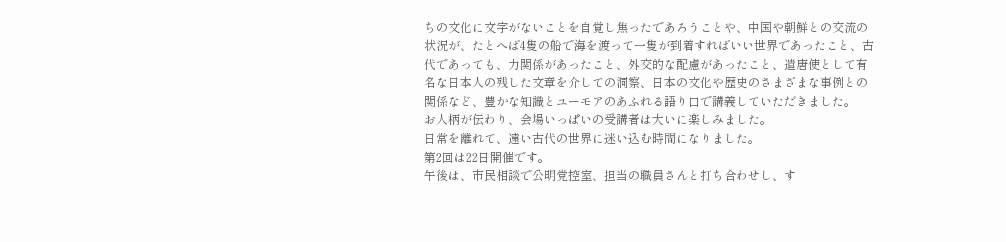ちの文化に文字がないことを自覚し焦ったであろうことや、中国や朝鮮との交流の状況が、たとへば4隻の船で海を渡って一隻が到着すればいい世界であったこと、古代であっても、力関係があったこと、外交的な配慮があったこと、遣唐使として有名な日本人の残した文章を介しての洞察、日本の文化や歴史のさまざまな事例との関係など、豊かな知識とユーモアのあふれる語り口で講義していただきました。
お人柄が伝わり、会場いっぱいの受講者は大いに楽しみました。
日常を離れて、遠い古代の世界に迷い込む時間になりました。
第2回は22日開催です。
午後は、市民相談で公明党控室、担当の職員さんと打ち合わせし、す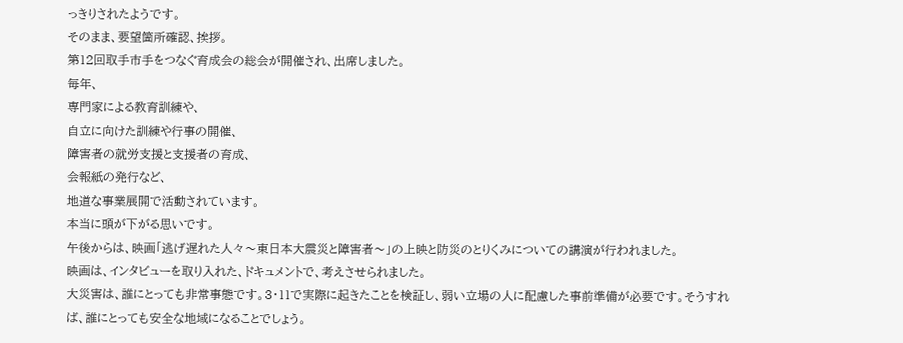っきりされたようです。
そのまま、要望箇所確認、挨拶。
第12回取手市手をつなぐ育成会の総会が開催され、出席しました。
毎年、
専門家による教育訓練や、
自立に向けた訓練や行事の開催、
障害者の就労支援と支援者の育成、
会報紙の発行など、
地道な事業展開で活動されています。
本当に頭が下がる思いです。
午後からは、映画「逃げ遅れた人々〜東日本大震災と障害者〜」の上映と防災のとりくみについての講演が行われました。
映画は、インタビューを取り入れた、ドキュメントで、考えさせられました。
大災害は、誰にとっても非常事態です。3・11で実際に起きたことを検証し、弱い立場の人に配慮した事前準備が必要です。そうすれば、誰にとっても安全な地域になることでしょう。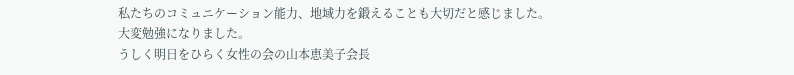私たちのコミュニケーション能力、地域力を鍛えることも大切だと感じました。
大変勉強になりました。
うしく明日をひらく女性の会の山本恵美子会長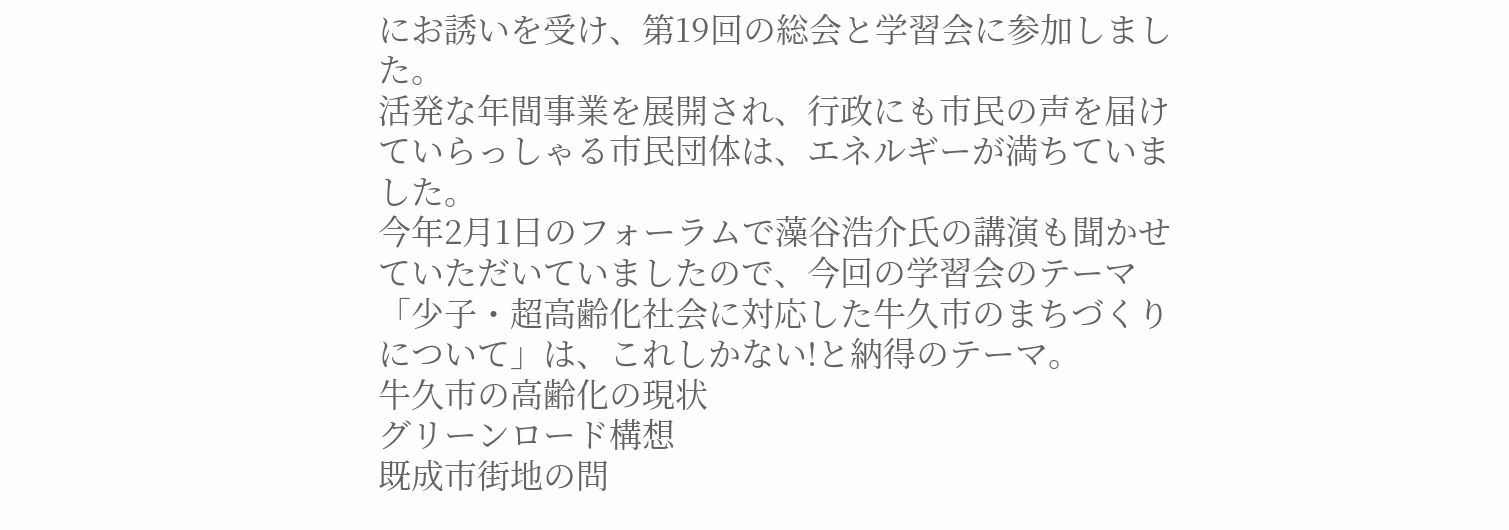にお誘いを受け、第19回の総会と学習会に参加しました。
活発な年間事業を展開され、行政にも市民の声を届けていらっしゃる市民団体は、エネルギーが満ちていました。
今年2月1日のフォーラムで藻谷浩介氏の講演も聞かせていただいていましたので、今回の学習会のテーマ「少子・超高齢化社会に対応した牛久市のまちづくりについて」は、これしかない!と納得のテーマ。
牛久市の高齢化の現状
グリーンロード構想
既成市街地の問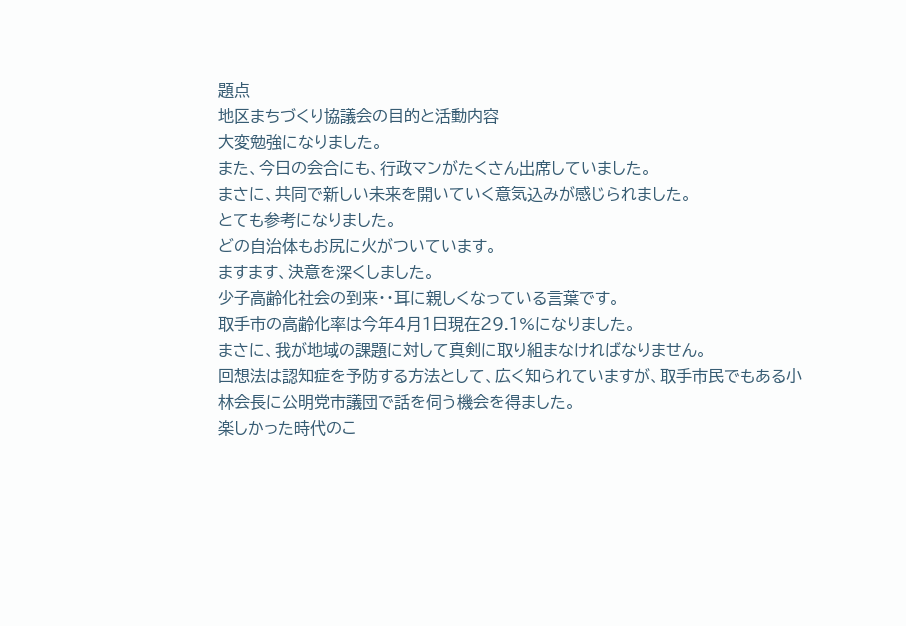題点
地区まちづくり協議会の目的と活動内容
大変勉強になりました。
また、今日の会合にも、行政マンがたくさん出席していました。
まさに、共同で新しい未来を開いていく意気込みが感じられました。
とても参考になりました。
どの自治体もお尻に火がついています。
ますます、決意を深くしました。
少子高齢化社会の到来・・耳に親しくなっている言葉です。
取手市の高齢化率は今年4月1日現在29.1%になりました。
まさに、我が地域の課題に対して真剣に取り組まなければなりません。
回想法は認知症を予防する方法として、広く知られていますが、取手市民でもある小林会長に公明党市議団で話を伺う機会を得ました。
楽しかった時代のこ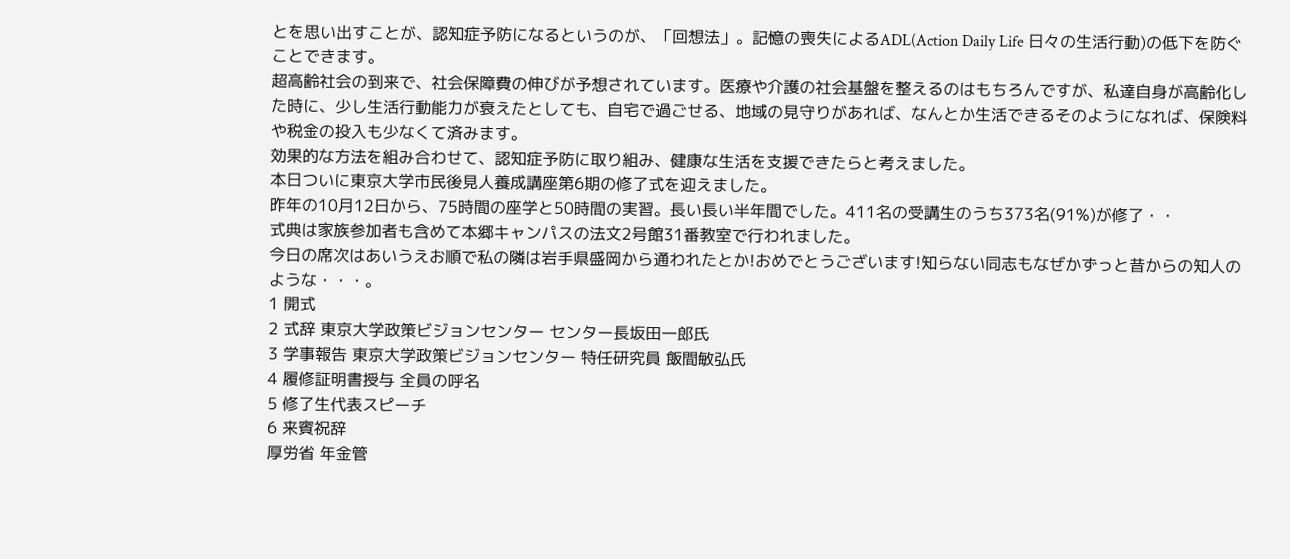とを思い出すことが、認知症予防になるというのが、「回想法」。記憶の喪失によるADL(Action Daily Life 日々の生活行動)の低下を防ぐことできます。
超高齢社会の到来で、社会保障費の伸びが予想されています。医療や介護の社会基盤を整えるのはもちろんですが、私達自身が高齢化した時に、少し生活行動能力が衰えたとしても、自宅で過ごせる、地域の見守りがあれば、なんとか生活できるそのようになれば、保険料や税金の投入も少なくて済みます。
効果的な方法を組み合わせて、認知症予防に取り組み、健康な生活を支援できたらと考えました。
本日ついに東京大学市民後見人養成講座第6期の修了式を迎えました。
昨年の10月12日から、75時間の座学と50時間の実習。長い長い半年間でした。411名の受講生のうち373名(91%)が修了・・
式典は家族参加者も含めて本郷キャンパスの法文2号館31番教室で行われました。
今日の席次はあいうえお順で私の隣は岩手県盛岡から通われたとか!おめでとうございます!知らない同志もなぜかずっと昔からの知人のような・・・。
1 開式
2 式辞 東京大学政策ビジョンセンター センター長坂田一郎氏
3 学事報告 東京大学政策ビジョンセンター 特任研究員 飯間敏弘氏
4 履修証明書授与 全員の呼名
5 修了生代表スピーチ
6 来賓祝辞
厚労省 年金管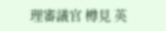理審議官 樽見 英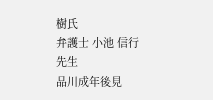樹氏
弁護士 小池 信行先生
品川成年後見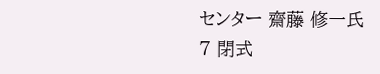センター 齋藤 修一氏
7 閉式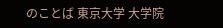のことば 東京大学 大学院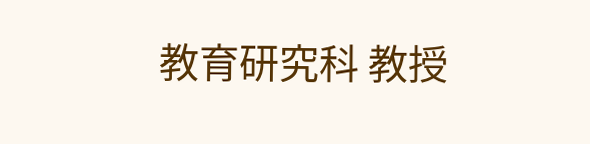教育研究科 教授